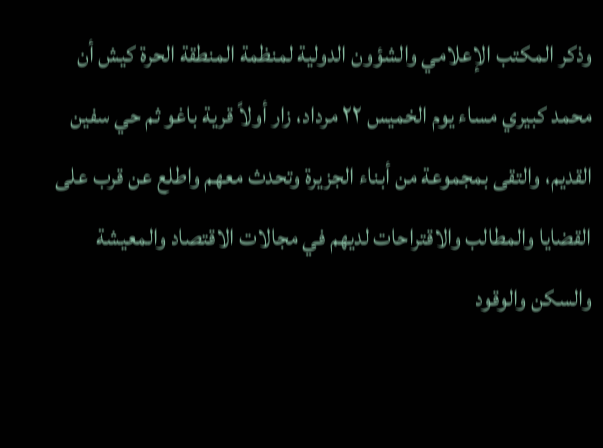وذكر المكتب الإعلامي والشؤون الدولية لمنظمة المنطقة الحرة كيش أن محمد كبيري مساء يوم الخميس ٢٢ مرداد، زار أولاً قرية باغو ثم حي سفين القديم، والتقى بمجموعة من أبناء الجزيرة وتحدث معهم واطلع عن قرب على القضايا والمطالب والاقتراحات لديهم في مجالات الاقتصاد والمعيشة والسكن والوقود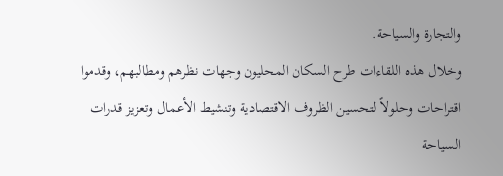والتجارة والسياحة.
وخلال هذه اللقاءات طرح السكان المحليون وجهات نظرهم ومطالبهم، وقدموا اقتراحات وحلولاً لتحسين الظروف الاقتصادية وتنشيط الأعمال وتعزيز قدرات السياحة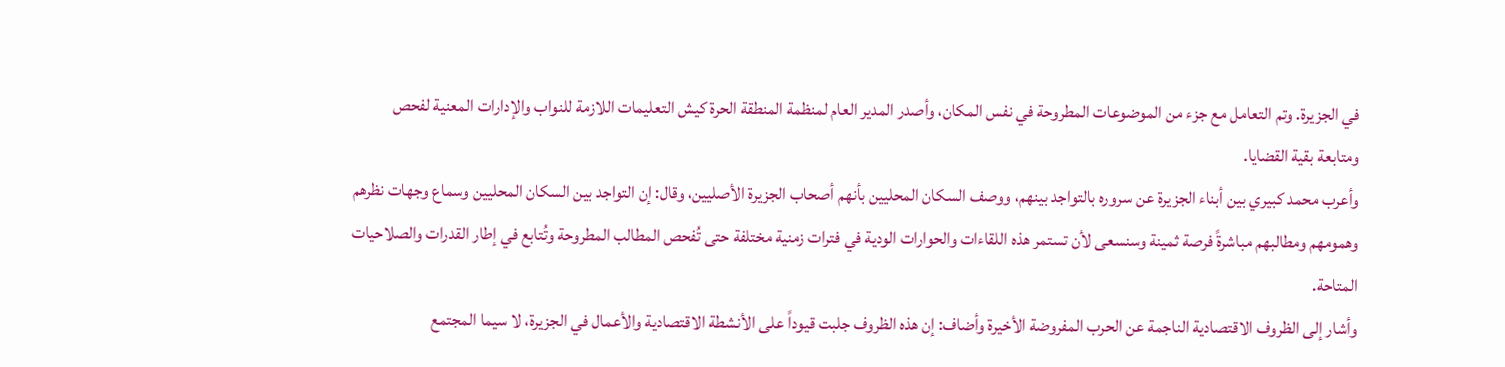في الجزيرة. وتم التعامل مع جزء من الموضوعات المطروحة في نفس المكان، وأصدر المدير العام لمنظمة المنطقة الحرة كيش التعليمات اللازمة للنواب والإدارات المعنية لفحص ومتابعة بقية القضايا.
وأعرب محمد كبيري بين أبناء الجزيرة عن سروره بالتواجد بينهم، ووصف السكان المحليين بأنهم أصحاب الجزيرة الأصليين، وقال: إن التواجد بين السكان المحليين وسماع وجهات نظرهم وهمومهم ومطالبهم مباشرةً فرصة ثمينة وسنسعى لأن تستمر هذه اللقاءات والحوارات الودية في فترات زمنية مختلفة حتى تُفحص المطالب المطروحة وتُتابع في إطار القدرات والصلاحيات المتاحة.
وأشار إلى الظروف الاقتصادية الناجمة عن الحرب المفروضة الأخيرة وأضاف: إن هذه الظروف جلبت قيوداً على الأنشطة الاقتصادية والأعمال في الجزيرة، لا سيما المجتمع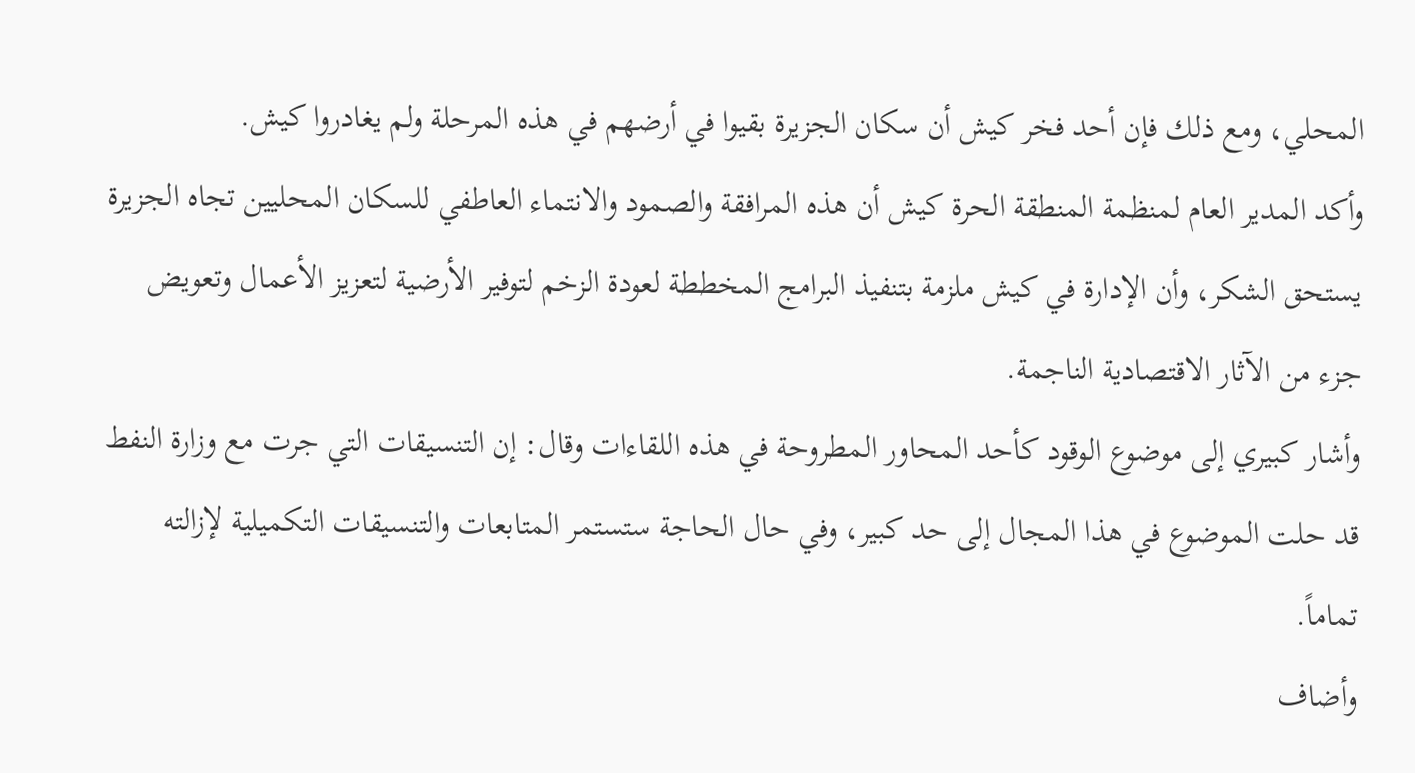المحلي، ومع ذلك فإن أحد فخر كيش أن سكان الجزيرة بقيوا في أرضهم في هذه المرحلة ولم يغادروا كيش.
وأكد المدير العام لمنظمة المنطقة الحرة كيش أن هذه المرافقة والصمود والانتماء العاطفي للسكان المحليين تجاه الجزيرة يستحق الشكر، وأن الإدارة في كيش ملزمة بتنفيذ البرامج المخططة لعودة الزخم لتوفير الأرضية لتعزيز الأعمال وتعويض جزء من الآثار الاقتصادية الناجمة.
وأشار كبيري إلى موضوع الوقود كأحد المحاور المطروحة في هذه اللقاءات وقال: إن التنسيقات التي جرت مع وزارة النفط قد حلت الموضوع في هذا المجال إلى حد كبير، وفي حال الحاجة ستستمر المتابعات والتنسيقات التكميلية لإزالته تماماً.
وأضاف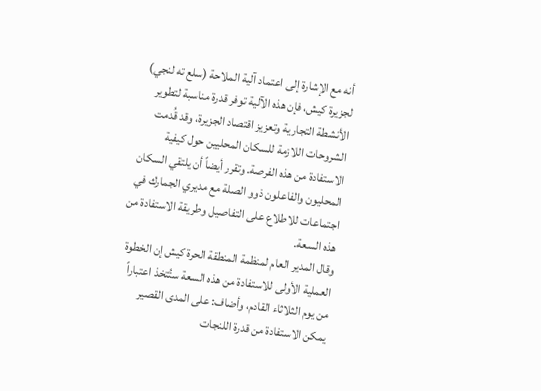أنه مع الإشارة إلى اعتماد آلية الملاحة (سلع ته لنجي) لجزيرة كيش، فإن هذه الآلية توفر قدرة مناسبة لتطوير الأنشطة التجارية وتعزيز اقتصاد الجزيرة، وقد قُدمت الشروحات اللازمة للسكان المحليين حول كيفية الاستفادة من هذه الفرصة. وتقرر أيضاً أن يلتقي السكان المحليون والفاعلون ذوو الصلة مع مديري الجمارك في اجتماعات للاطلاع على التفاصيل وطريقة الاستفادة من هذه السعة.
وقال المدير العام لمنظمة المنطقة الحرة كيش إن الخطوة العملية الأولى للاستفادة من هذه السعة ستُتخذ اعتباراً من يوم الثلاثاء القادم، وأضاف: على المدى القصير يمكن الاستفادة من قدرة اللنجات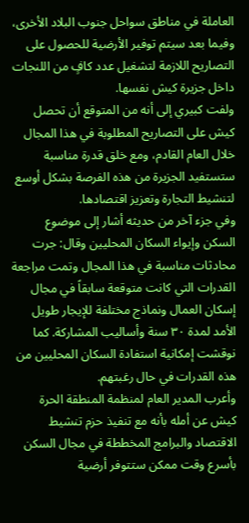العاملة في مناطق سواحل جنوب البلاد الأخرى، وفيما بعد سيتم توفير الأرضية للحصول على التصاريح اللازمة لتشغيل عدد كافٍ من اللنجات داخل جزيرة كيش نفسها.
ولفت كبيري إلى أنه من المتوقع أن تحصل كيش على التصاريح المطلوبة في هذا المجال خلال العام القادم، ومع خلق قدرة مناسبة ستستفيد الجزيرة من هذه الفرصة بشكل أوسع لتنشيط التجارة وتعزيز اقتصادها.
وفي جزء آخر من حديثه أشار إلى موضوع السكن وإيواء السكان المحليين وقال: جرت محادثات مناسبة في هذا المجال وتمت مراجعة القدرات التي كانت متوقعة سابقاً في مجال إسكان العمال ونماذج مختلفة للإيجار طويل الأمد لمدة ٣٠ سنة وأساليب المشاركة. كما نوقشت إمكانية استفادة السكان المحليين من هذه القدرات في حال رغبتهم.
وأعرب المدير العام لمنظمة المنطقة الحرة كيش عن أمله بأنه مع تنفيذ حزم تنشيط الاقتصاد والبرامج المخططة في مجال السكن بأسرع وقت ممكن ستتوفر أرضية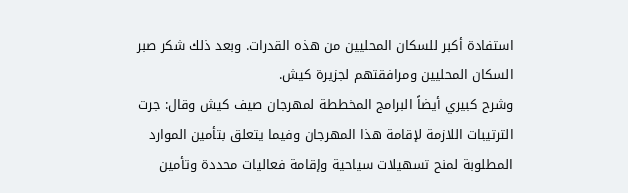استفادة أكبر للسكان المحليين من هذه القدرات. وبعد ذلك شكر صبر السكان المحليين ومرافقتهم لجزيرة كيش.
وشرح كبيري أيضاً البرامج المخططة لمهرجان صيف كيش وقال: جرت الترتيبات اللازمة لإقامة هذا المهرجان وفيما يتعلق بتأمين الموارد المطلوبة لمنح تسهيلات سياحية وإقامة فعاليات محددة وتأمين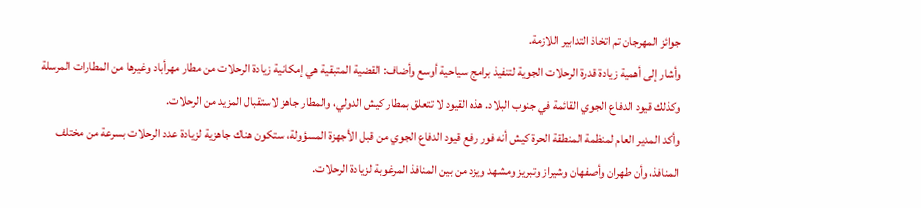جوائز المهرجان تم اتخاذ التدابير اللازمة.
وأشار إلى أهمية زيادة قدرة الرحلات الجوية لتنفيذ برامج سياحية أوسع وأضاف: القضية المتبقية هي إمكانية زيادة الرحلات من مطار مهرأباد وغيرها من المطارات المرسلة وكذلك قيود الدفاع الجوي القائمة في جنوب البلاد. هذه القيود لا تتعلق بمطار كيش الدولي، والمطار جاهز لاستقبال المزيد من الرحلات.
وأكد المدير العام لمنظمة المنطقة الحرة كيش أنه فور رفع قيود الدفاع الجوي من قبل الأجهزة المسؤولة، ستكون هناك جاهزية لزيادة عدد الرحلات بسرعة من مختلف المنافذ، وأن طهران وأصفهان وشيراز وتبريز ومشهد ويزد من بين المنافذ المرغوبة لزيادة الرحلات.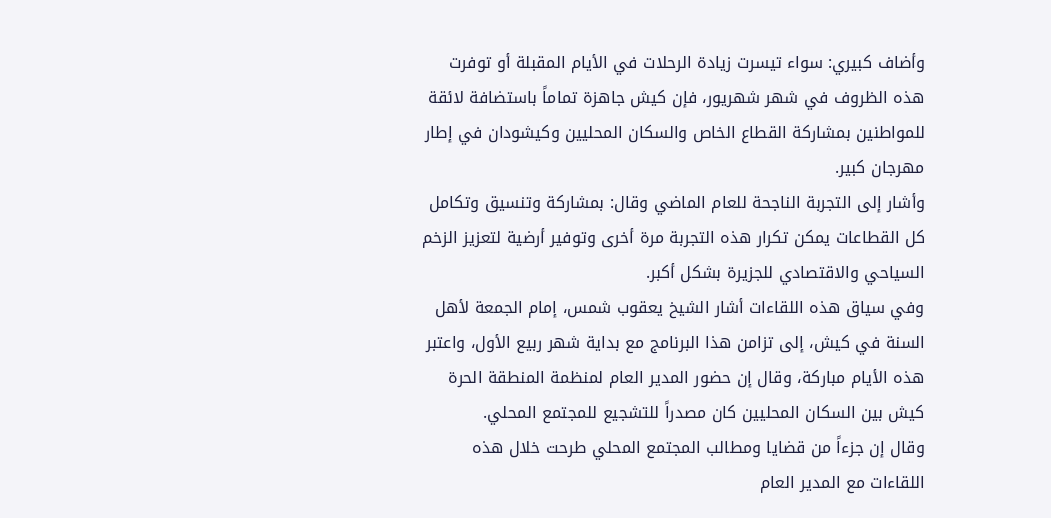وأضاف كبيري: سواء تيسرت زيادة الرحلات في الأيام المقبلة أو توفرت هذه الظروف في شهر شهریور، فإن كيش جاهزة تماماً باستضافة لائقة للمواطنين بمشاركة القطاع الخاص والسكان المحليين وكيشودان في إطار مهرجان كبير.
وأشار إلى التجربة الناجحة للعام الماضي وقال: بمشاركة وتنسيق وتكامل كل القطاعات يمكن تكرار هذه التجربة مرة أخرى وتوفير أرضية لتعزيز الزخم السياحي والاقتصادي للجزيرة بشكل أكبر.
وفي سياق هذه اللقاءات أشار الشيخ يعقوب شمس، إمام الجمعة لأهل السنة في كيش، إلى تزامن هذا البرنامج مع بداية شهر ربيع الأول، واعتبر هذه الأيام مباركة، وقال إن حضور المدير العام لمنظمة المنطقة الحرة كيش بين السكان المحليين كان مصدراً للتشجيع للمجتمع المحلي.
وقال إن جزءاً من قضايا ومطالب المجتمع المحلي طرحت خلال هذه اللقاءات مع المدير العام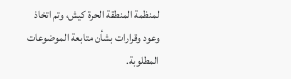لمنظمة المنطقة الحرة كيش، وتم اتخاذ وعود وقرارات بشأن متابعة الموضوعات المطلوبة.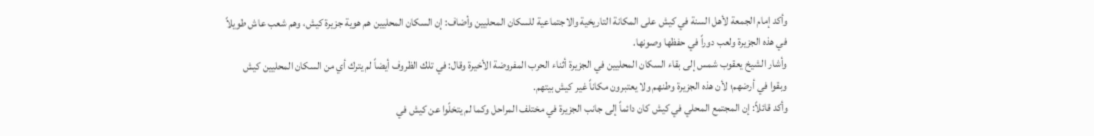وأكد إمام الجمعة لأهل السنة في كيش على المكانة التاريخية والاجتماعية للسكان المحليين وأضاف: إن السكان المحليين هم هوية جزيرة كيش، وهم شعب عاش طويلاً في هذه الجزيرة ولعب دوراً في حفظها وصونها.
وأشار الشيخ يعقوب شمس إلى بقاء السكان المحليين في الجزيرة أثناء الحرب المفروضة الأخيرة وقال: في تلك الظروف أيضاً لم يترك أي من السكان المحليين كيش وبقوا في أرضهم؛ لأن هذه الجزيرة وطنهم ولا يعتبرون مكاناً غير كيش بيتهم.
وأكد قائلاً: إن المجتمع المحلي في كيش كان دائماً إلى جانب الجزيرة في مختلف المراحل وكما لم يتخلّوا عن كيش في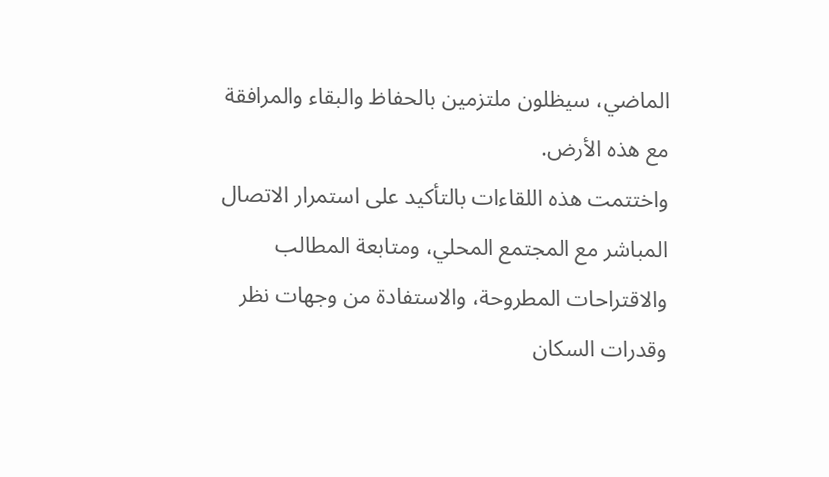الماضي، سيظلون ملتزمين بالحفاظ والبقاء والمرافقة مع هذه الأرض.
واختتمت هذه اللقاءات بالتأكيد على استمرار الاتصال المباشر مع المجتمع المحلي، ومتابعة المطالب والاقتراحات المطروحة، والاستفادة من وجهات نظر وقدرات السكان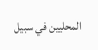المحليين في سبيل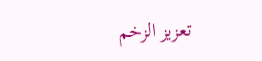تعزيز الزخم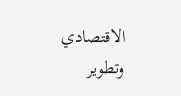الاقتصادي وتطوير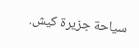سياحة جزيرة كيش.